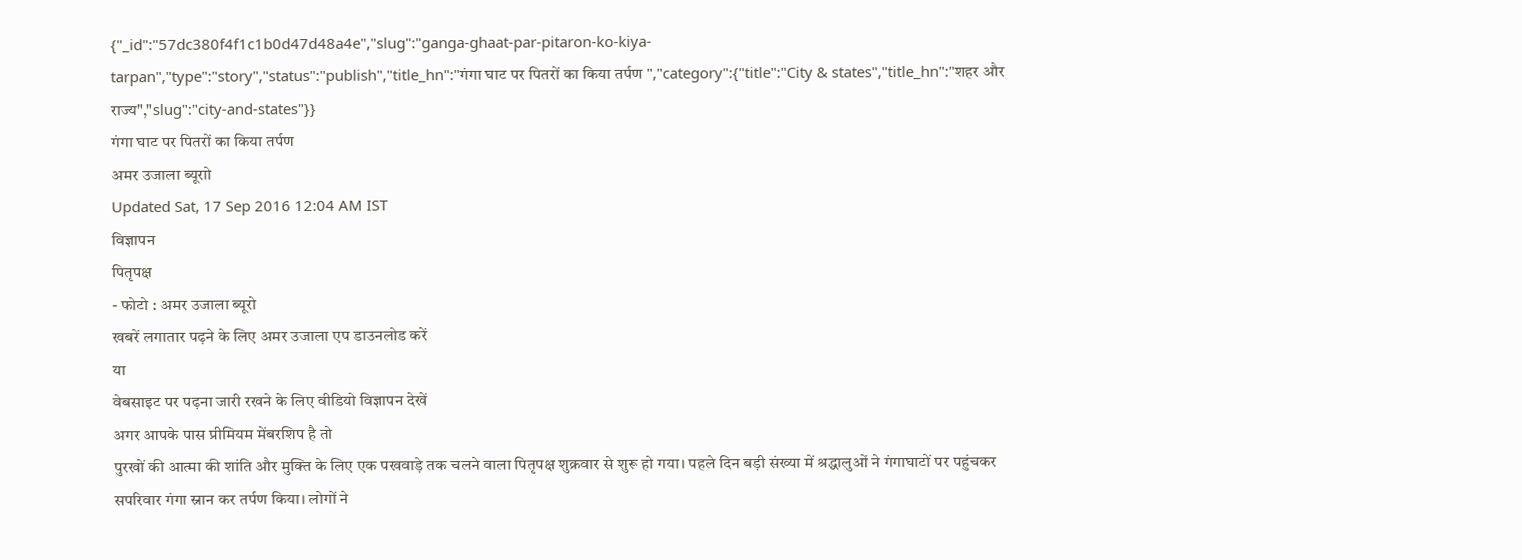{"_id":"57dc380f4f1c1b0d47d48a4e","slug":"ganga-ghaat-par-pitaron-ko-kiya-tarpan","type":"story","status":"publish","title_hn":"गंगा घाट पर पितरों का किया तर्पण ","category":{"title":"City & states","title_hn":"शहर और राज्य","slug":"city-and-states"}}
गंगा घाट पर पितरों का किया तर्पण
अमर उजाला ब्यूराो
Updated Sat, 17 Sep 2016 12:04 AM IST
विज्ञापन
पितृपक्ष
- फोटो : अमर उजाला ब्यूरो
खबरें लगातार पढ़ने के लिए अमर उजाला एप डाउनलोड करें
या
वेबसाइट पर पढ़ना जारी रखने के लिए वीडियो विज्ञापन देखें
अगर आपके पास प्रीमियम मेंबरशिप है तो
पुरखों की आत्मा की शांति और मुक्ति के लिए एक पखवाड़े तक चलने वाला पितृपक्ष शुक्रवार से शुरू हो गया। पहले दिन बड़ी संख्या में श्रद्धालुओं ने गंगाघाटों पर पहुंचकर सपरिवार गंगा स्नान कर तर्पण किया। लोगों ने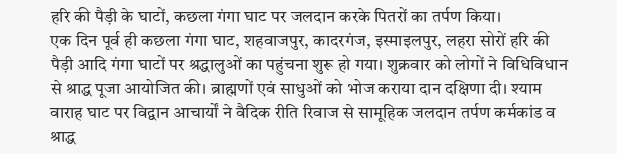हरि की पैड़ी के घाटों, कछला गंगा घाट पर जलदान करके पितरों का तर्पण किया।
एक दिन पूर्व ही कछला गंगा घाट, शहवाजपुर, कादरगंज, इस्माइलपुर, लहरा सोरों हरि की पैड़ी आदि गंगा घाटों पर श्रद्धालुओं का पहुंचना शुरू हो गया। शुक्रवार को लोगों ने विधिविधान से श्राद्ध पूजा आयोजित की। ब्राह्मणों एवं साधुओं को भोज कराया दान दक्षिणा दी। श्याम वाराह घाट पर विद्वान आचार्यों ने वैदिक रीति रिवाज से सामूहिक जलदान तर्पण कर्मकांड व श्राद्ध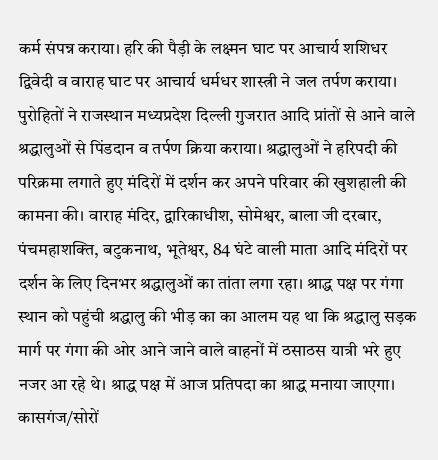कर्म संपन्न कराया। हरि की पैड़ी के लक्ष्मन घाट पर आचार्य शशिधर द्विवेदी व वाराह घाट पर आचार्य धर्मधर शास्त्री ने जल तर्पण कराया। पुरोहितों ने राजस्थान मध्यप्रदेश दिल्ली गुजरात आदि प्रांतों से आने वाले श्रद्धालुओं से पिंडदान व तर्पण क्रिया कराया। श्रद्धालुओं ने हरिपदी की परिक्रमा लगाते हुए मंदिरों में दर्शन कर अपने परिवार की खुशहाली की कामना की। वाराह मंदिर, द्वारिकाधीश, सोमेश्वर, बाला जी दरबार, पंचमहाशक्ति, बटुकनाथ, भूतेश्वर, 84 घंटे वाली माता आदि मंदिरों पर दर्शन के लिए दिनभर श्रद्धालुओं का तांता लगा रहा। श्राद्ध पक्ष पर गंगा स्थान को पहुंची श्रद्धालु की भीड़ का का आलम यह था कि श्रद्धालु सड़क मार्ग पर गंगा की ओर आने जाने वाले वाहनों में ठसाठस यात्री भरे हुए नजर आ रहे थे। श्राद्ध पक्ष में आज प्रतिपदा का श्राद्ध मनाया जाएगा।
कासगंज/सोरों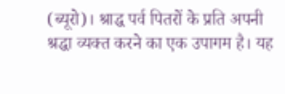(ब्यूरो)। श्राद्ध पर्व पितरों के प्रति अपनी श्रद्धा व्यक्त करने का एक उपागम है। यह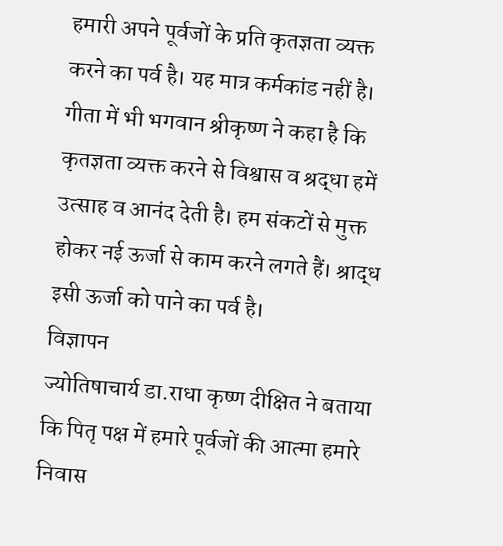हमारी अपने पूर्वजों के प्रति कृतज्ञता व्यक्त करने का पर्व है। यह मात्र कर्मकांड नहीं है। गीता में भी भगवान श्रीकृष्ण ने कहा है कि कृतज्ञता व्यक्त करने से विश्वास व श्रद्धा हमें उत्साह व आनंद देती है। हम संकटों से मुक्त होकर नई ऊर्जा से काम करने लगते हैं। श्राद्ध इसी ऊर्जा को पाने का पर्व है।
विज्ञापन
ज्योतिषाचार्य डा.राधा कृष्ण दीक्षित ने बताया कि पितृ पक्ष में हमारे पूर्वजों की आत्मा हमारे निवास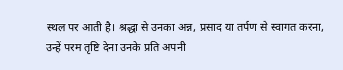स्थल पर आती है। श्रद्धा से उनका अन्न, प्रसाद या तर्पण से स्वागत करना, उन्हें परम तृष्टि देना उनके प्रति अपनी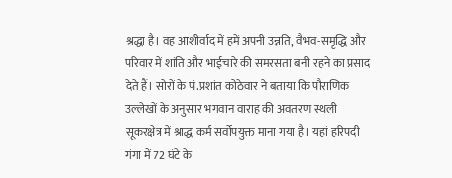श्रद्धा है। वह आशीर्वाद में हमें अपनी उन्नति, वैभव-समृद्धि और परिवार में शांति और भाईचारे की समरसता बनी रहने का प्रसाद देते हैं। सोरों के पं.प्रशांत कोठेवार ने बताया कि पौराणिक उल्लेखों के अनुसार भगवान वाराह की अवतरण स्थली सूकरक्षेत्र में श्राद्ध कर्म सर्वोपयुक्त माना गया है। यहां हरिपदी गंगा में 72 घंटे के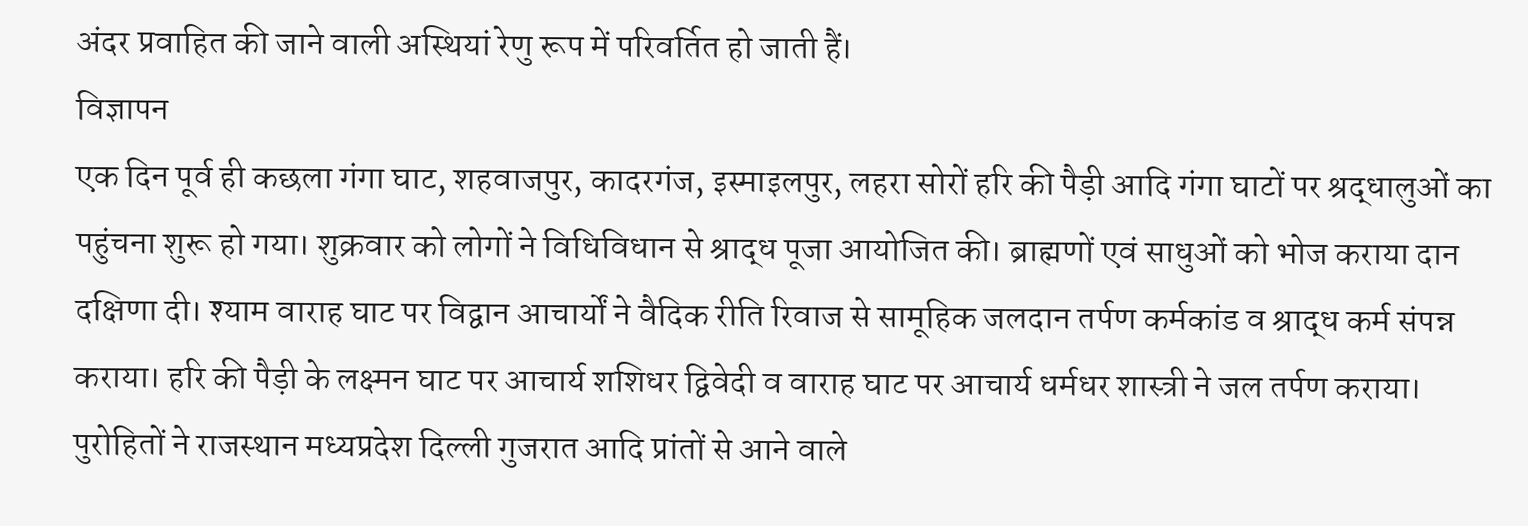अंदर प्रवाहित की जाने वाली अस्थियां रेणु रूप में परिवर्तित हो जाती हैं।
विज्ञापन
एक दिन पूर्व ही कछला गंगा घाट, शहवाजपुर, कादरगंज, इस्माइलपुर, लहरा सोरों हरि की पैड़ी आदि गंगा घाटों पर श्रद्धालुओं का पहुंचना शुरू हो गया। शुक्रवार को लोगों ने विधिविधान से श्राद्ध पूजा आयोजित की। ब्राह्मणों एवं साधुओं को भोज कराया दान दक्षिणा दी। श्याम वाराह घाट पर विद्वान आचार्यों ने वैदिक रीति रिवाज से सामूहिक जलदान तर्पण कर्मकांड व श्राद्ध कर्म संपन्न कराया। हरि की पैड़ी के लक्ष्मन घाट पर आचार्य शशिधर द्विवेदी व वाराह घाट पर आचार्य धर्मधर शास्त्री ने जल तर्पण कराया। पुरोहितों ने राजस्थान मध्यप्रदेश दिल्ली गुजरात आदि प्रांतों से आने वाले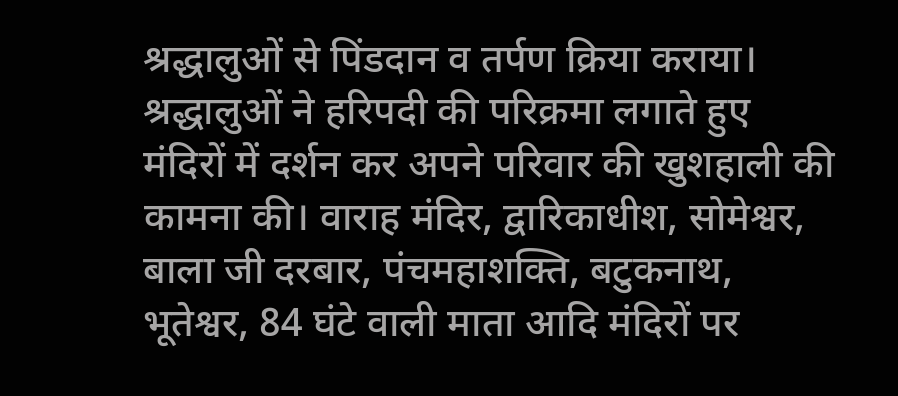श्रद्धालुओं से पिंडदान व तर्पण क्रिया कराया। श्रद्धालुओं ने हरिपदी की परिक्रमा लगाते हुए मंदिरों में दर्शन कर अपने परिवार की खुशहाली की कामना की। वाराह मंदिर, द्वारिकाधीश, सोमेश्वर, बाला जी दरबार, पंचमहाशक्ति, बटुकनाथ, भूतेश्वर, 84 घंटे वाली माता आदि मंदिरों पर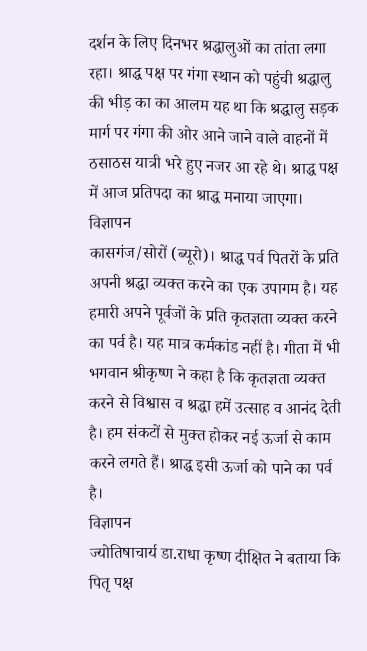दर्शन के लिए दिनभर श्रद्धालुओं का तांता लगा रहा। श्राद्ध पक्ष पर गंगा स्थान को पहुंची श्रद्धालु की भीड़ का का आलम यह था कि श्रद्धालु सड़क मार्ग पर गंगा की ओर आने जाने वाले वाहनों में ठसाठस यात्री भरे हुए नजर आ रहे थे। श्राद्ध पक्ष में आज प्रतिपदा का श्राद्ध मनाया जाएगा।
विज्ञापन
कासगंज/सोरों (ब्यूरो)। श्राद्ध पर्व पितरों के प्रति अपनी श्रद्धा व्यक्त करने का एक उपागम है। यह हमारी अपने पूर्वजों के प्रति कृतज्ञता व्यक्त करने का पर्व है। यह मात्र कर्मकांड नहीं है। गीता में भी भगवान श्रीकृष्ण ने कहा है कि कृतज्ञता व्यक्त करने से विश्वास व श्रद्धा हमें उत्साह व आनंद देती है। हम संकटों से मुक्त होकर नई ऊर्जा से काम करने लगते हैं। श्राद्ध इसी ऊर्जा को पाने का पर्व है।
विज्ञापन
ज्योतिषाचार्य डा.राधा कृष्ण दीक्षित ने बताया कि पितृ पक्ष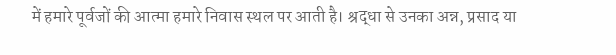में हमारे पूर्वजों की आत्मा हमारे निवास स्थल पर आती है। श्रद्धा से उनका अन्न, प्रसाद या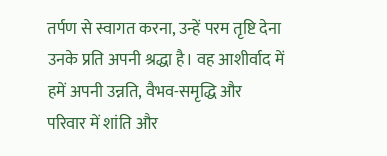तर्पण से स्वागत करना, उन्हें परम तृष्टि देना उनके प्रति अपनी श्रद्धा है। वह आशीर्वाद में हमें अपनी उन्नति, वैभव-समृद्धि और परिवार में शांति और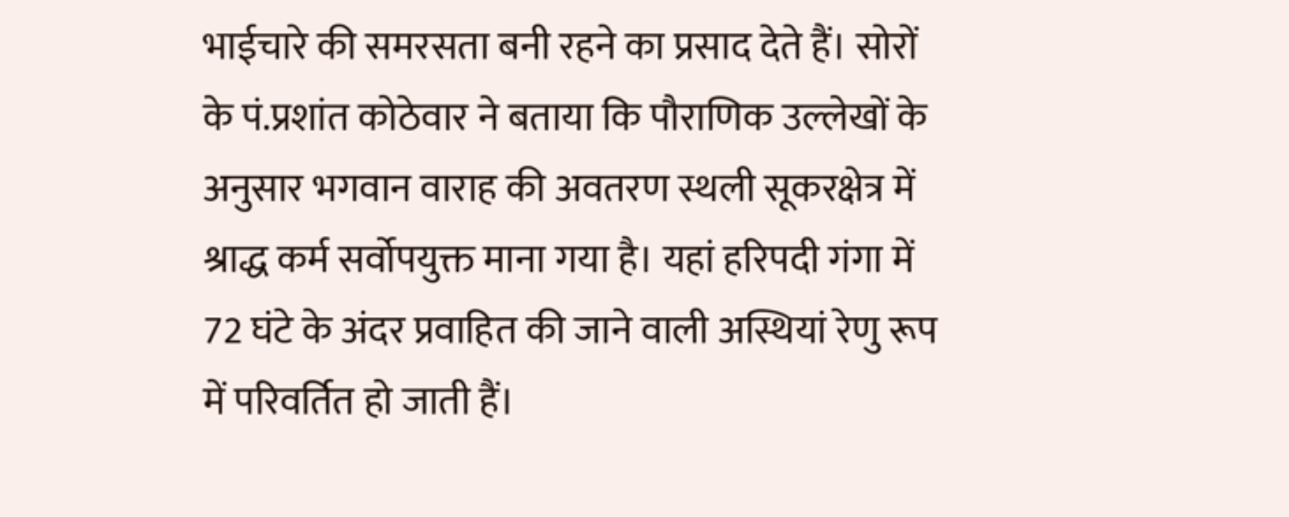भाईचारे की समरसता बनी रहने का प्रसाद देते हैं। सोरों के पं.प्रशांत कोठेवार ने बताया कि पौराणिक उल्लेखों के अनुसार भगवान वाराह की अवतरण स्थली सूकरक्षेत्र में श्राद्ध कर्म सर्वोपयुक्त माना गया है। यहां हरिपदी गंगा में 72 घंटे के अंदर प्रवाहित की जाने वाली अस्थियां रेणु रूप में परिवर्तित हो जाती हैं।